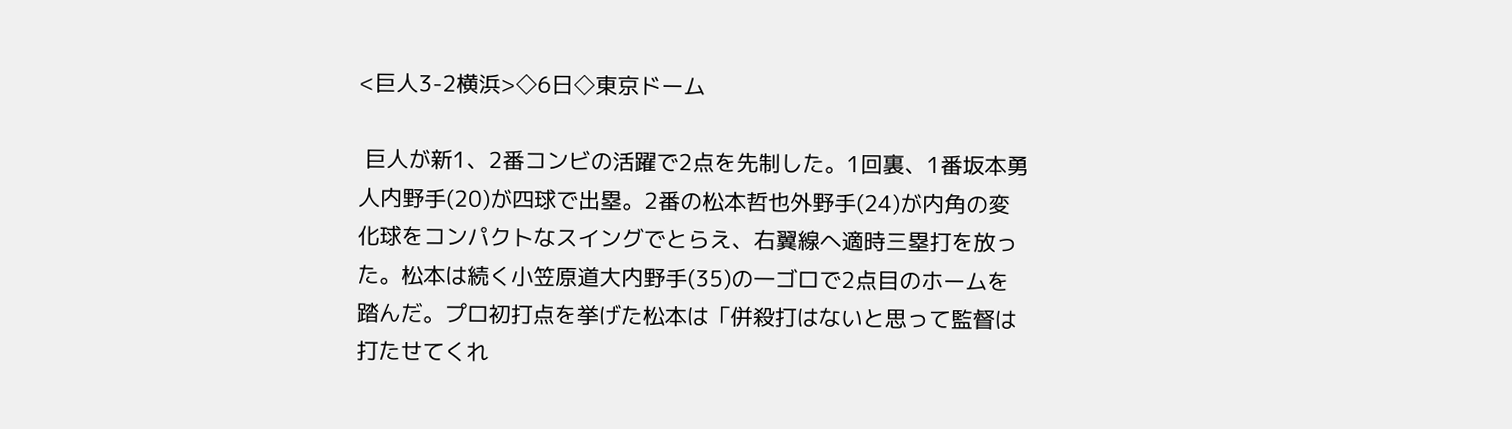<巨人3-2横浜>◇6日◇東京ドーム

 巨人が新1、2番コンビの活躍で2点を先制した。1回裏、1番坂本勇人内野手(20)が四球で出塁。2番の松本哲也外野手(24)が内角の変化球をコンパクトなスイングでとらえ、右翼線へ適時三塁打を放った。松本は続く小笠原道大内野手(35)の一ゴロで2点目のホームを踏んだ。プロ初打点を挙げた松本は「併殺打はないと思って監督は打たせてくれ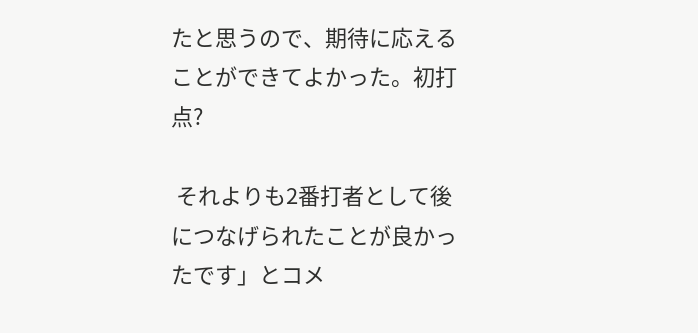たと思うので、期待に応えることができてよかった。初打点?

 それよりも2番打者として後につなげられたことが良かったです」とコメ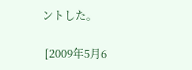ントした。

 [2009年5月6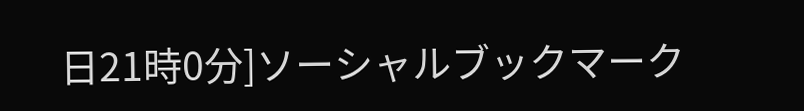日21時0分]ソーシャルブックマーク